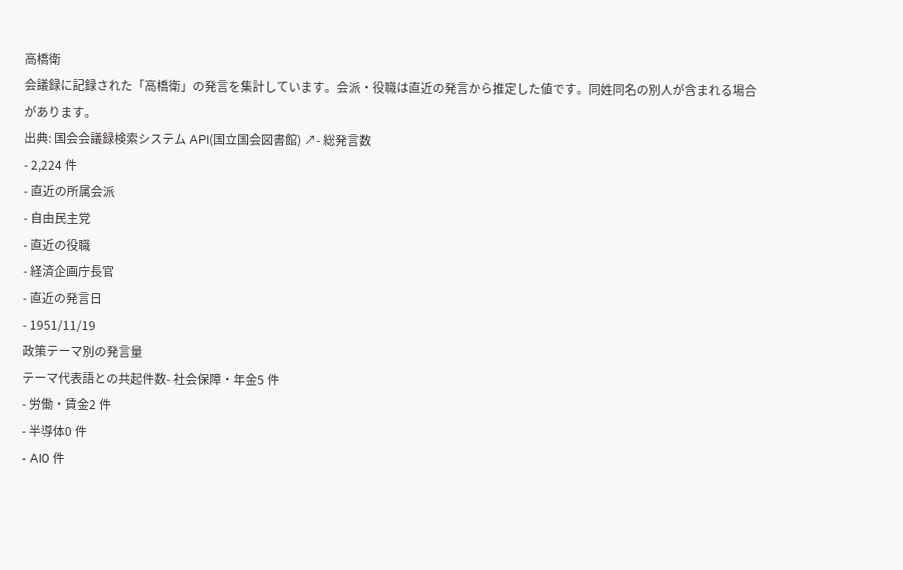高橋衛
会議録に記録された「高橋衛」の発言を集計しています。会派・役職は直近の発言から推定した値です。同姓同名の別人が含まれる場合があります。
出典: 国会会議録検索システム API(国立国会図書館) ↗- 総発言数
- 2,224 件
- 直近の所属会派
- 自由民主党
- 直近の役職
- 経済企画庁長官
- 直近の発言日
- 1951/11/19
政策テーマ別の発言量
テーマ代表語との共起件数- 社会保障・年金5 件
- 労働・賃金2 件
- 半導体0 件
- AI0 件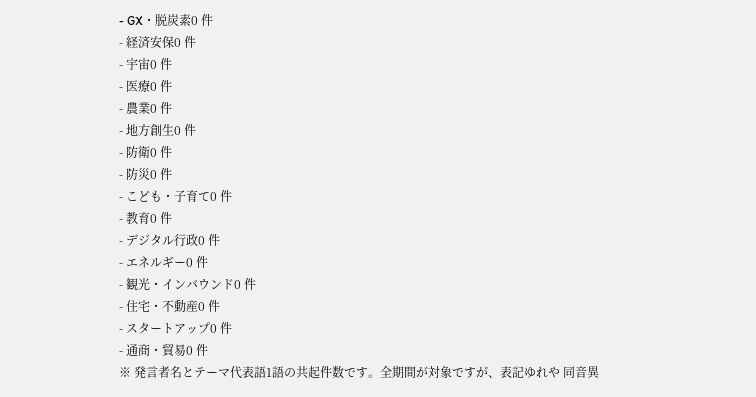- GX・脱炭素0 件
- 経済安保0 件
- 宇宙0 件
- 医療0 件
- 農業0 件
- 地方創生0 件
- 防衛0 件
- 防災0 件
- こども・子育て0 件
- 教育0 件
- デジタル行政0 件
- エネルギー0 件
- 観光・インバウンド0 件
- 住宅・不動産0 件
- スタートアップ0 件
- 通商・貿易0 件
※ 発言者名とテーマ代表語1語の共起件数です。全期間が対象ですが、表記ゆれや 同音異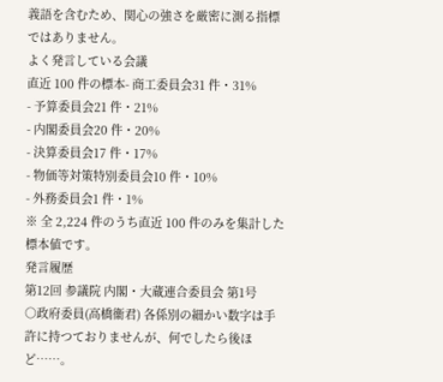義語を含むため、関心の強さを厳密に測る指標ではありません。
よく発言している会議
直近 100 件の標本- 商工委員会31 件・31%
- 予算委員会21 件・21%
- 内閣委員会20 件・20%
- 決算委員会17 件・17%
- 物価等対策特別委員会10 件・10%
- 外務委員会1 件・1%
※ 全 2,224 件のうち直近 100 件のみを集計した標本値です。
発言履歴
第12回 参議院 内閣・大蔵連合委員会 第1号
○政府委員(高橋衞君) 各係別の細かい数字は手許に持つておりませんが、何でしたら後ほど……。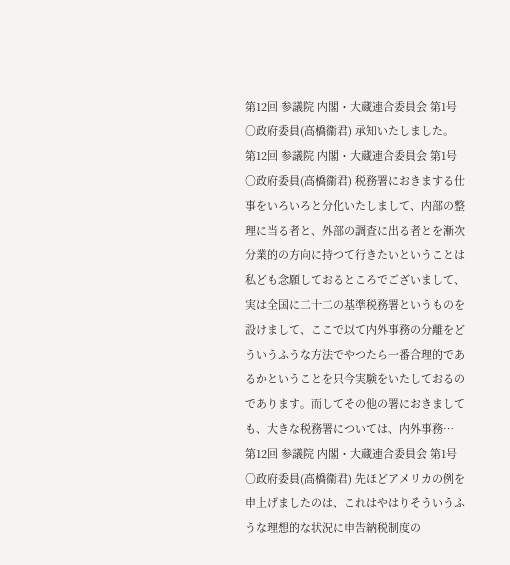第12回 参議院 内閣・大蔵連合委員会 第1号
○政府委員(高橋衞君) 承知いたしました。
第12回 参議院 内閣・大蔵連合委員会 第1号
○政府委員(高橋衞君) 税務署におきまする仕事をいろいろと分化いたしまして、内部の整理に当る者と、外部の調査に出る者とを漸次分業的の方向に持つて行きたいということは私ども念願しておるところでございまして、実は全国に二十二の基準税務署というものを設けまして、ここで以て内外事務の分離をどういうふうな方法でやつたら一番合理的であるかということを只今実験をいたしておるのであります。而してその他の署におきましても、大きな税務署については、内外事務…
第12回 参議院 内閣・大蔵連合委員会 第1号
○政府委員(高橋衞君) 先ほどアメリカの例を申上げましたのは、これはやはりそういうふうな理想的な状況に申告納税制度の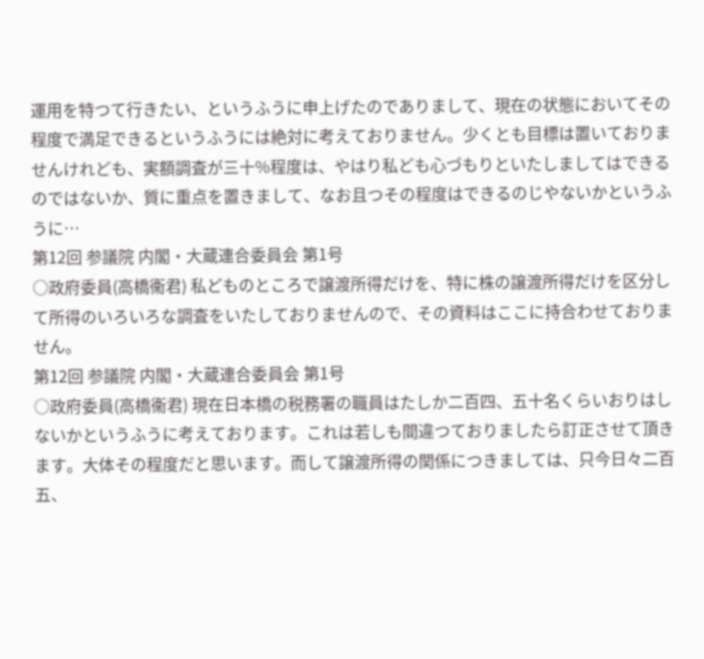運用を特つて行きたい、というふうに申上げたのでありまして、現在の状態においてその程度で満足できるというふうには絶対に考えておりません。少くとも目標は置いておりませんけれども、実額調査が三十%程度は、やはり私ども心づもりといたしましてはできるのではないか、質に重点を置きまして、なお且つその程度はできるのじやないかというふうに…
第12回 参議院 内閣・大蔵連合委員会 第1号
○政府委員(高橋衞君) 私どものところで譲渡所得だけを、特に株の譲渡所得だけを区分して所得のいろいろな調査をいたしておりませんので、その資料はここに持合わせておりません。
第12回 参議院 内閣・大蔵連合委員会 第1号
○政府委員(高橋衞君) 現在日本橋の税務署の職員はたしか二百四、五十名くらいおりはしないかというふうに考えております。これは若しも間違つておりましたら訂正させて頂きます。大体その程度だと思います。而して譲渡所得の関係につきましては、只今日々二百五、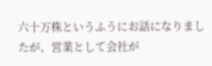六十万株というふうにお話になりましたが、営業として会社が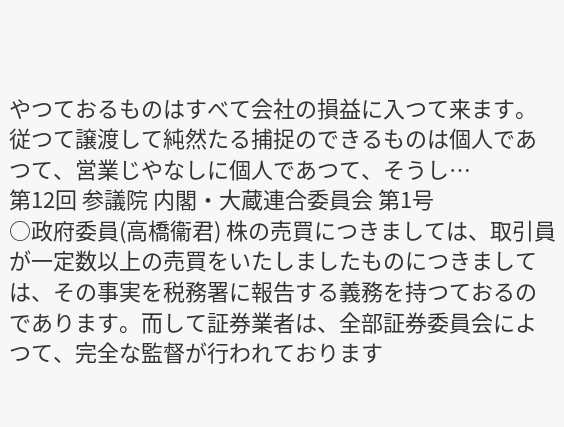やつておるものはすべて会社の損益に入つて来ます。従つて譲渡して純然たる捕捉のできるものは個人であつて、営業じやなしに個人であつて、そうし…
第12回 参議院 内閣・大蔵連合委員会 第1号
○政府委員(高橋衞君) 株の売買につきましては、取引員が一定数以上の売買をいたしましたものにつきましては、その事実を税務署に報告する義務を持つておるのであります。而して証券業者は、全部証券委員会によつて、完全な監督が行われております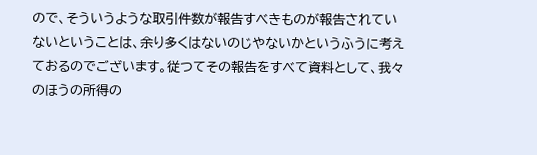ので、そういうような取引件数が報告すべきものが報告されていないということは、余り多くはないのじやないかというふうに考えておるのでございます。従つてその報告をすべて資料として、我々のほうの所得の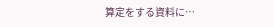算定をする資料に…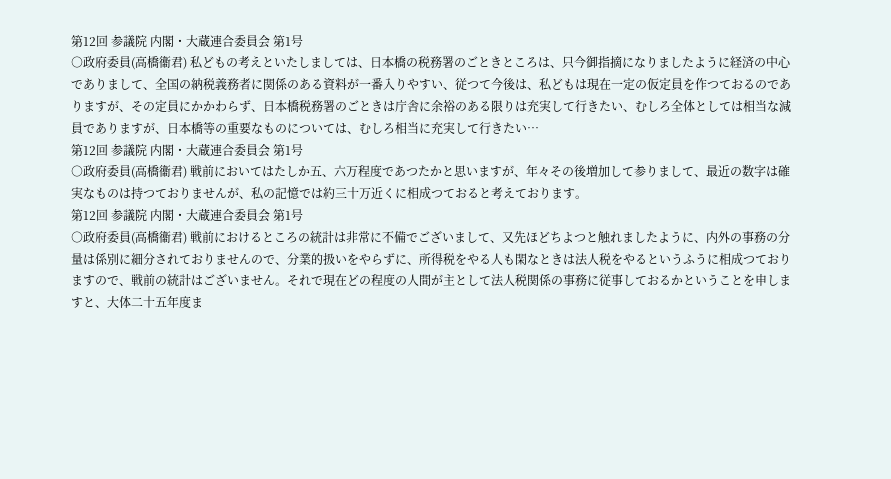第12回 参議院 内閣・大蔵連合委員会 第1号
○政府委員(高橋衞君) 私どもの考えといたしましては、日本橋の税務署のごときところは、只今御指摘になりましたように経済の中心でありまして、全国の納税義務者に関係のある資料が一番入りやすい、従つて今後は、私どもは現在一定の仮定員を作つておるのでありますが、その定員にかかわらず、日本橋税務署のごときは庁舎に余裕のある限りは充実して行きたい、むしろ全体としては相当な減員でありますが、日本橋等の重要なものについては、むしろ相当に充実して行きたい…
第12回 参議院 内閣・大蔵連合委員会 第1号
○政府委員(高橋衞君) 戦前においてはたしか五、六万程度であつたかと思いますが、年々その後増加して参りまして、最近の数字は確実なものは持つておりませんが、私の記憶では約三十万近くに相成つておると考えております。
第12回 参議院 内閣・大蔵連合委員会 第1号
○政府委員(高橋衞君) 戦前におけるところの統計は非常に不備でございまして、又先ほどちよつと触れましたように、内外の事務の分量は係別に細分されておりませんので、分業的扱いをやらずに、所得税をやる人も閑なときは法人税をやるというふうに相成つておりますので、戦前の統計はございません。それで現在どの程度の人間が主として法人税関係の事務に従事しておるかということを申しますと、大体二十五年度ま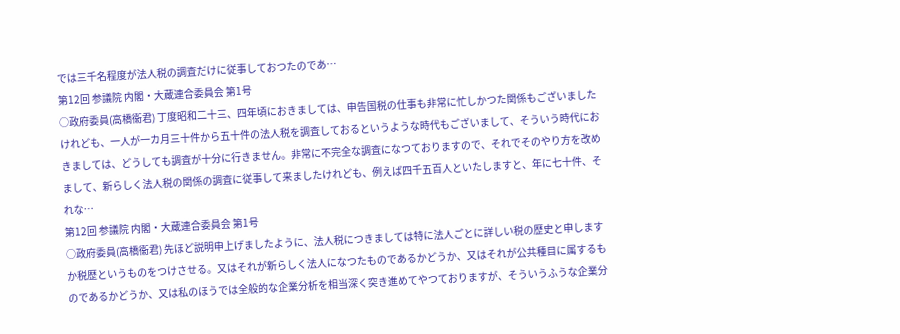では三千名程度が法人税の調査だけに従事しておつたのであ…
第12回 参議院 内閣・大蔵連合委員会 第1号
○政府委員(高橋衞君) 丁度昭和二十三、四年頃におきましては、申告国税の仕事も非常に忙しかつた関係もございましたけれども、一人が一カ月三十件から五十件の法人税を調査しておるというような時代もございまして、そういう時代におきましては、どうしても調査が十分に行きません。非常に不完全な調査になつておりますので、それでそのやり方を改めまして、新らしく法人税の関係の調査に従事して来ましたけれども、例えば四千五百人といたしますと、年に七十件、それな…
第12回 参議院 内閣・大蔵連合委員会 第1号
○政府委員(高橋衞君) 先ほど説明申上げましたように、法人税につきましては特に法人ごとに詳しい税の歴史と申しますか税歴というものをつけさせる。又はそれが新らしく法人になつたものであるかどうか、又はそれが公共種目に属するものであるかどうか、又は私のほうでは全般的な企業分析を相当深く突き進めてやつておりますが、そういうふうな企業分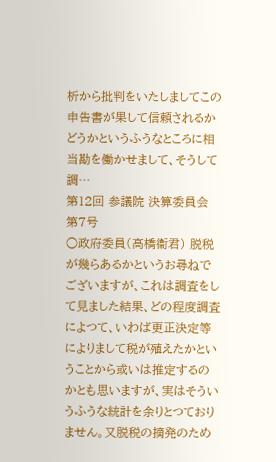析から批判をいたしましてこの申告書が果して信頼されるかどうかというふうなところに相当勘を働かせまして、そうして調…
第12回 参議院 決算委員会 第7号
○政府委員(高橋衞君) 脱税が幾らあるかというお尋ねでございますが、これは調査をして見ました結果、どの程度調査によつて、いわば更正決定等によりまして税が殖えたかということから或いは推定するのかとも思いますが、実はそういうふうな統計を余りとつておりません。又脱税の摘発のため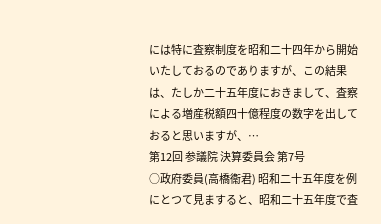には特に査察制度を昭和二十四年から開始いたしておるのでありますが、この結果は、たしか二十五年度におきまして、査察による増産税額四十億程度の数字を出しておると思いますが、…
第12回 参議院 決算委員会 第7号
○政府委員(高橋衞君) 昭和二十五年度を例にとつて見ますると、昭和二十五年度で査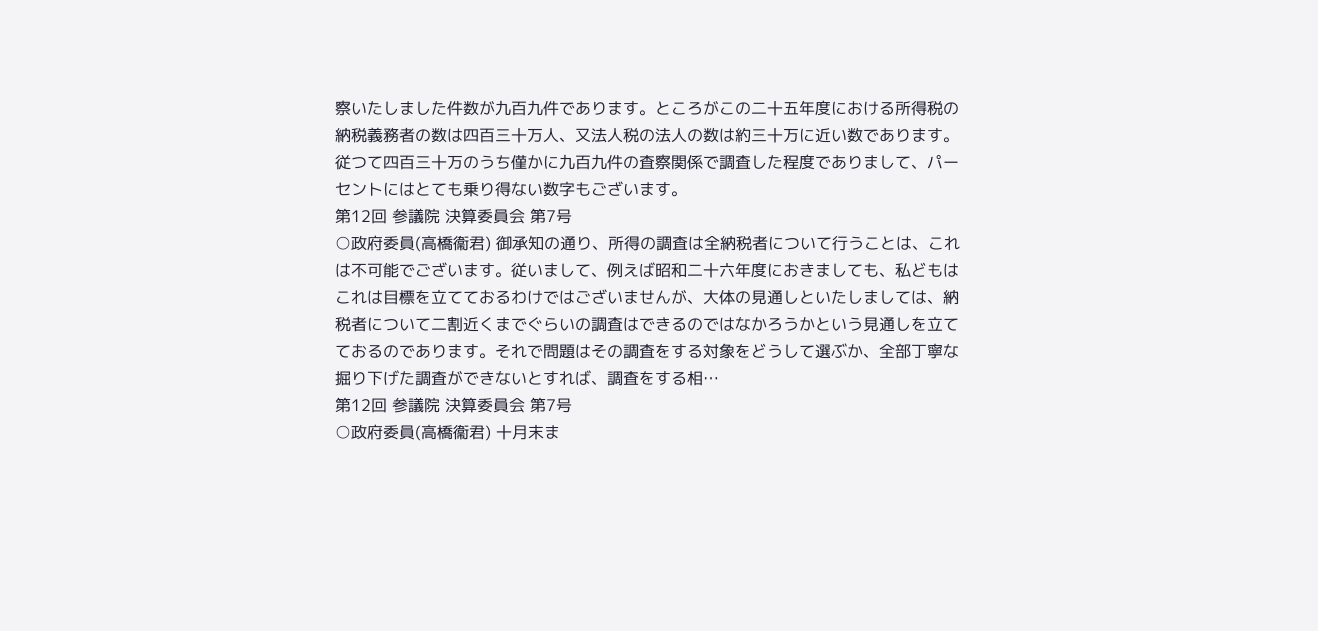察いたしました件数が九百九件であります。ところがこの二十五年度における所得税の納税義務者の数は四百三十万人、又法人税の法人の数は約三十万に近い数であります。従つて四百三十万のうち僅かに九百九件の査察関係で調査した程度でありまして、パーセントにはとても乗り得ない数字もございます。
第12回 参議院 決算委員会 第7号
○政府委員(高橋衞君) 御承知の通り、所得の調査は全納税者について行うことは、これは不可能でございます。従いまして、例えば昭和二十六年度におきましても、私どもはこれは目標を立てておるわけではございませんが、大体の見通しといたしましては、納税者について二割近くまでぐらいの調査はできるのではなかろうかという見通しを立てておるのであります。それで問題はその調査をする対象をどうして選ぶか、全部丁寧な掘り下げた調査ができないとすれば、調査をする相…
第12回 参議院 決算委員会 第7号
○政府委員(高橋衞君) 十月末ま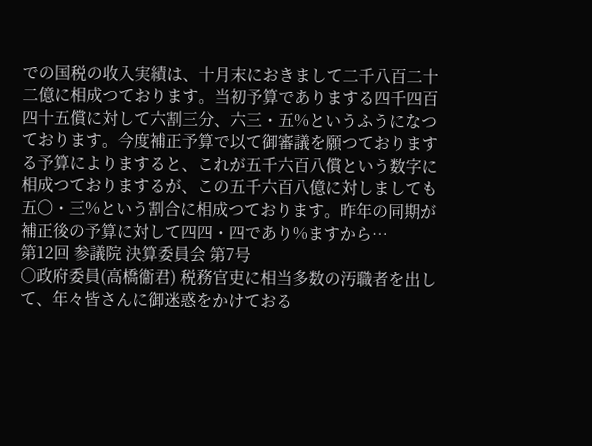での国税の收入実績は、十月末におきまして二千八百二十二億に相成つております。当初予算でありまする四千四百四十五償に対して六割三分、六三・五%というふうになつております。今度補正予算で以て御審議を願つておりまする予算によりますると、これが五千六百八償という数字に相成つておりまするが、この五千六百八億に対しましても五〇・三%という割合に相成つております。昨年の同期が補正後の予算に対して四四・四であり%ますから…
第12回 参議院 決算委員会 第7号
○政府委員(高橋衞君) 税務官吏に相当多数の汚職者を出して、年々皆さんに御迷惑をかけておる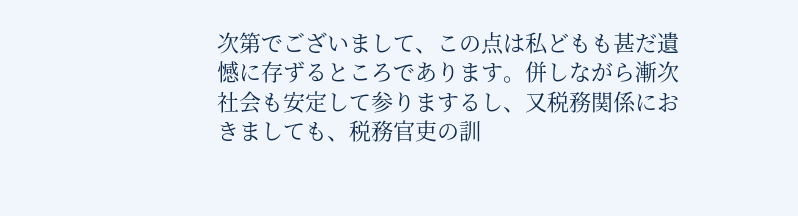次第でございまして、この点は私どもも甚だ遺憾に存ずるところであります。併しながら漸次社会も安定して参りまするし、又税務関係におきましても、税務官吏の訓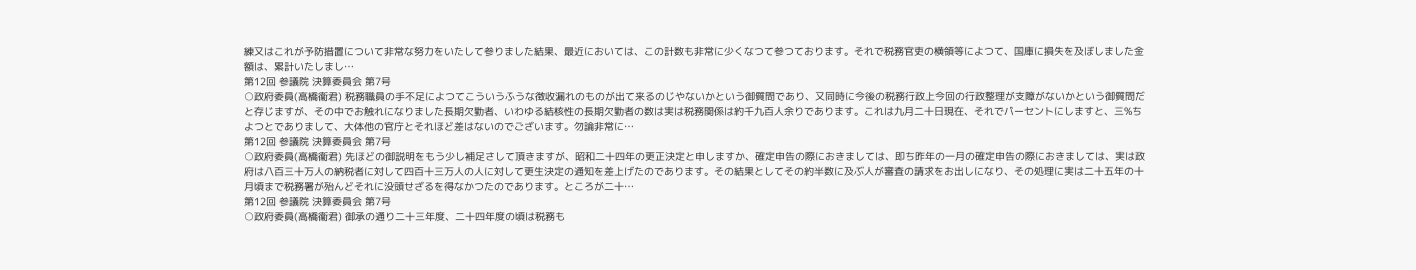練又はこれが予防措置について非常な努力をいたして参りました結果、最近においては、この計数も非常に少くなつて参つております。それで税務官吏の横領等によつて、国庫に損失を及ぼしました金額は、累計いたしまし…
第12回 参議院 決算委員会 第7号
○政府委員(高橋衞君) 税務職員の手不足によつてこういうふうな徴收漏れのものが出て来るのじやないかという御質問であり、又同時に今後の税務行政上今回の行政整理が支障がないかという御質問だと存じますが、その中でお触れになりました長期欠勤者、いわゆる結核性の長期欠勤者の数は実は税務関係は約千九百人余りであります。これは九月二十日現在、それでパーセントにしますと、三%ちよつとでありまして、大体他の官庁とそれほど差はないのでございます。勿論非常に…
第12回 参議院 決算委員会 第7号
○政府委員(高橋衞君) 先ほどの御説明をもう少し補足さして頂きますが、昭和二十四年の更正決定と申しますか、確定申告の際におきましては、即ち昨年の一月の確定申告の際におきましては、実は政府は八百三十万人の納税者に対して四百十三万人の人に対して更生決定の通知を差上げたのであります。その結果としてその約半数に及ぶ人が審査の請求をお出しになり、その処理に実は二十五年の十月頃まで税務署が殆んどそれに没頭せざるを得なかつたのであります。ところが二十…
第12回 参議院 決算委員会 第7号
○政府委員(高橋衞君) 御承の通り二十三年度、二十四年度の頃は税務も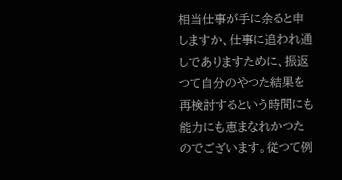相当仕事が手に余ると申しますか、仕事に追われ通しでありますために、振返つて自分のやつた結果を再検討するという時間にも能力にも恵まなれかつたのでございます。従つて例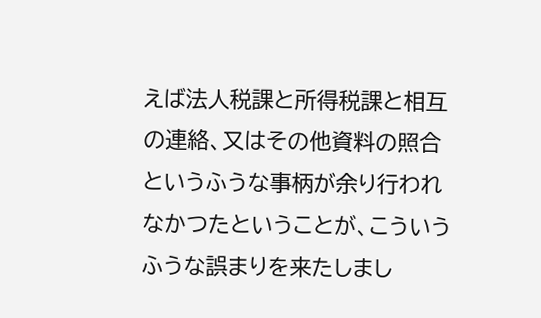えば法人税課と所得税課と相互の連絡、又はその他資料の照合というふうな事柄が余り行われなかつたということが、こういうふうな誤まりを来たしまし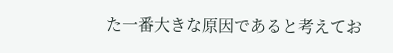た一番大きな原因であると考えてお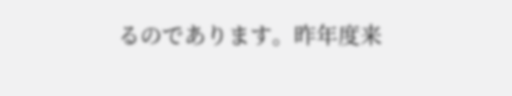るのであります。昨年度来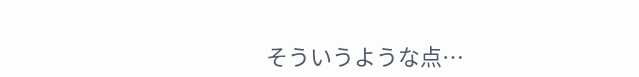そういうような点…